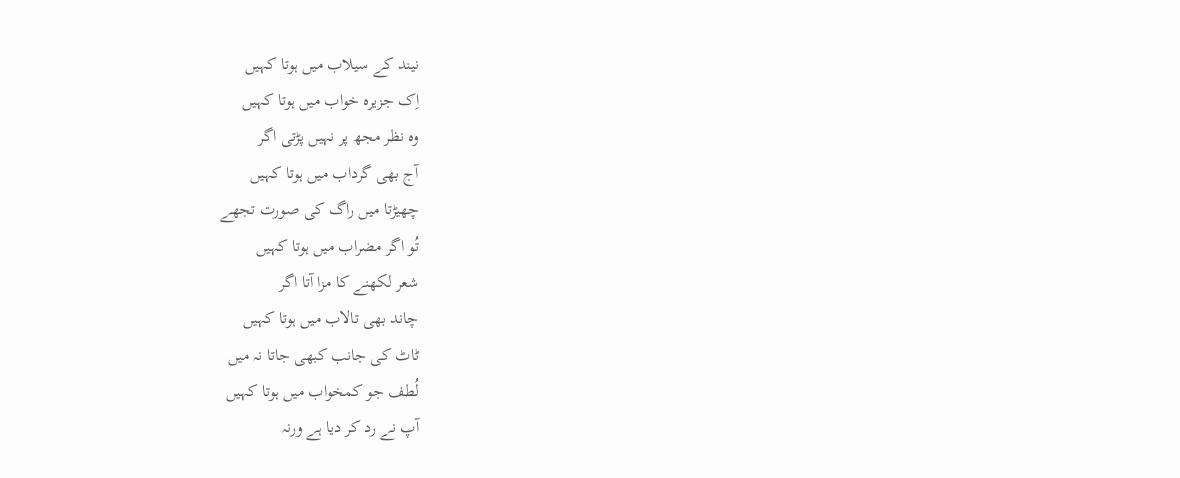نیند کے سیلاب میں ہوتا کہیں
اِک جزیرہ خواب میں ہوتا کہیں
وہ نظر مجھ پر نہیں پڑتی اگر
آج بھی گرداب میں ہوتا کہیں
چھیڑتا میں راگ کی صورت تجھے
تُو اگر مضراب میں ہوتا کہیں
شعر لکھنے کا مزا آتا اگر
چاند بھی تالاب میں ہوتا کہیں
ٹاٹ کی جانب کبھی جاتا نہ میں
لُطف جو کمخواب میں ہوتا کہیں
آپ نے رد کر دیا ہے ورنہ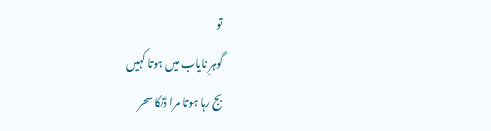تو
گوہرِ نایاب میں ہوتا کہیں
بج رہا ہوتا مرا ڈنکا سحر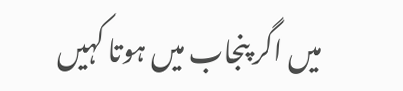میں اگر پنجاب میں ہوتا کہیں